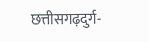छत्तीसगढ़दुर्ग-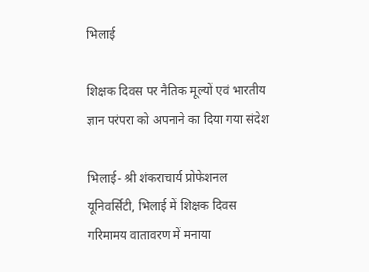भिलाई

शिक्षक दिवस पर नैतिक मूल्यों एवं भारतीय ज्ञान परंपरा को अपनाने का दिया गया संदेश

भिलाई- श्री शंकराचार्य प्रोफेशनल यूनिवर्सिटी, भिलाई में शिक्षक दिवस गरिमामय वातावरण में मनाया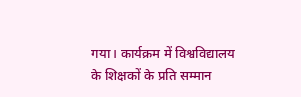गया। कार्यक्रम में विश्वविद्यालय के शिक्षकों के प्रति सम्मान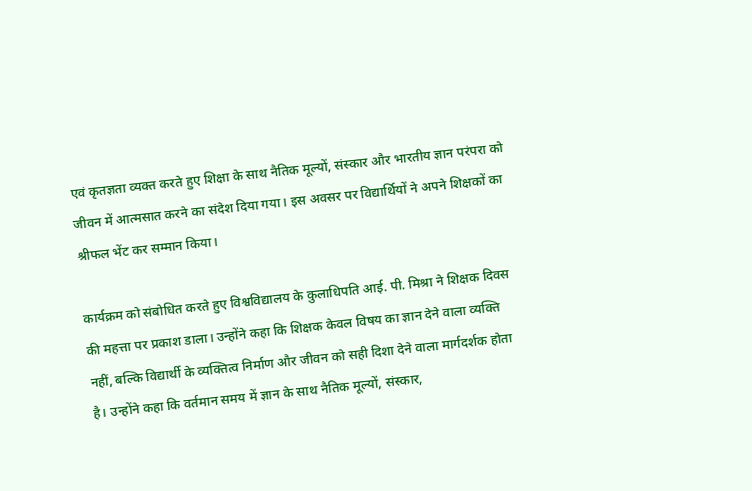एवं कृतज्ञता व्यक्त करते हुए शिक्षा के साथ नैतिक मूल्यों, संस्कार और भारतीय ज्ञान परंपरा को जीवन में आत्मसात करने का संदेश दिया गया। इस अवसर पर विद्यार्थियों ने अपने शिक्षकों का श्रीफल भेंट कर सम्मान किया।

कार्यक्रम को संबोधित करते हुए विश्वविद्यालय के कुलाधिपति आई. पी. मिश्रा ने शिक्षक दिवस की महत्ता पर प्रकाश डाला। उन्होंने कहा कि शिक्षक केवल विषय का ज्ञान देने वाला व्यक्ति नहीं, बल्कि विद्यार्थी के व्यक्तित्व निर्माण और जीवन को सही दिशा देने वाला मार्गदर्शक होता है। उन्होंने कहा कि वर्तमान समय में ज्ञान के साथ नैतिक मूल्यों, संस्कार,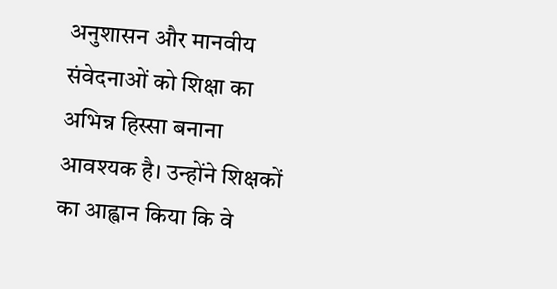अनुशासन और मानवीय संवेदनाओं को शिक्षा का अभिन्न हिस्सा बनाना आवश्यक है। उन्होंने शिक्षकों का आह्वान किया कि वे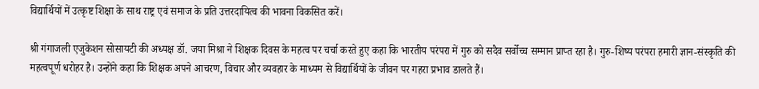विद्यार्थियों में उत्कृष्ट शिक्षा के साथ राष्ट्र एवं समाज के प्रति उत्तरदायित्व की भावना विकसित करें।

श्री गंगाजली एजुकेशन सोसायटी की अध्यक्ष डॉ. जया मिश्रा ने शिक्षक दिवस के महत्व पर चर्चा करते हुए कहा कि भारतीय परंपरा में गुरु को सदैव सर्वोच्च सम्मान प्राप्त रहा है। गुरु-शिष्य परंपरा हमारी ज्ञान-संस्कृति की महत्वपूर्ण धरोहर है। उन्होंने कहा कि शिक्षक अपने आचरण, विचार और व्यवहार के माध्यम से विद्यार्थियों के जीवन पर गहरा प्रभाव डालते हैं।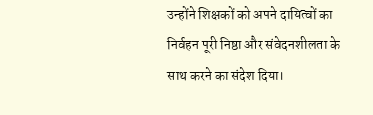उन्होंने शिक्षकों को अपने दायित्वों का निर्वहन पूरी निष्ठा और संवेदनशीलता के साथ करने का संदेश दिया।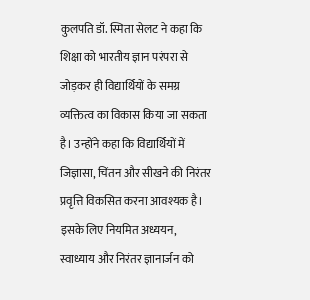कुलपति डॉ. स्मिता सेलट ने कहा कि शिक्षा को भारतीय ज्ञान परंपरा से जोड़कर ही विद्यार्थियों के समग्र व्यक्तित्व का विकास किया जा सकता है। उन्होंने कहा कि विद्यार्थियों में जिज्ञासा, चिंतन और सीखने की निरंतर प्रवृत्ति विकसित करना आवश्यक है। इसके लिए नियमित अध्ययन, स्वाध्याय और निरंतर ज्ञानार्जन को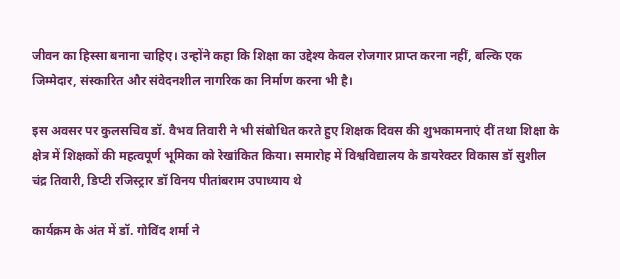जीवन का हिस्सा बनाना चाहिए। उन्होंने कहा कि शिक्षा का उद्देश्य केवल रोजगार प्राप्त करना नहीं, बल्कि एक जिम्मेदार, संस्कारित और संवेदनशील नागरिक का निर्माण करना भी है।

इस अवसर पर कुलसचिव डॉ. वैभव तिवारी ने भी संबोधित करते हुए शिक्षक दिवस की शुभकामनाएं दीं तथा शिक्षा के क्षेत्र में शिक्षकों की महत्वपूर्ण भूमिका को रेखांकित किया। समारोह में विश्वविद्यालय के डायरेक्टर विकास डॉ सुशील चंद्र तिवारी, डिप्टी रजिस्ट्रार डॉ विनय पीतांबराम उपाध्याय थे

कार्यक्रम के अंत में डॉ. गोविंद शर्मा ने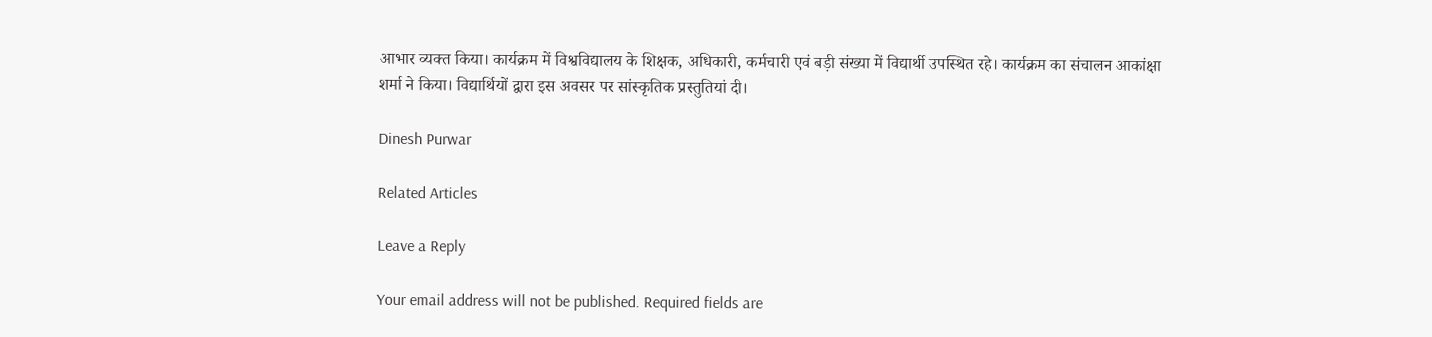आभार व्यक्त किया। कार्यक्रम में विश्वविद्यालय के शिक्षक, अधिकारी, कर्मचारी एवं बड़ी संख्या में विद्यार्थी उपस्थित रहे। कार्यक्रम का संचालन आकांक्षा शर्मा ने किया। विद्यार्थियों द्वारा इस अवसर पर सांस्कृतिक प्रस्तुतियां दी।

Dinesh Purwar

Related Articles

Leave a Reply

Your email address will not be published. Required fields are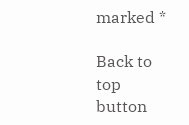marked *

Back to top button